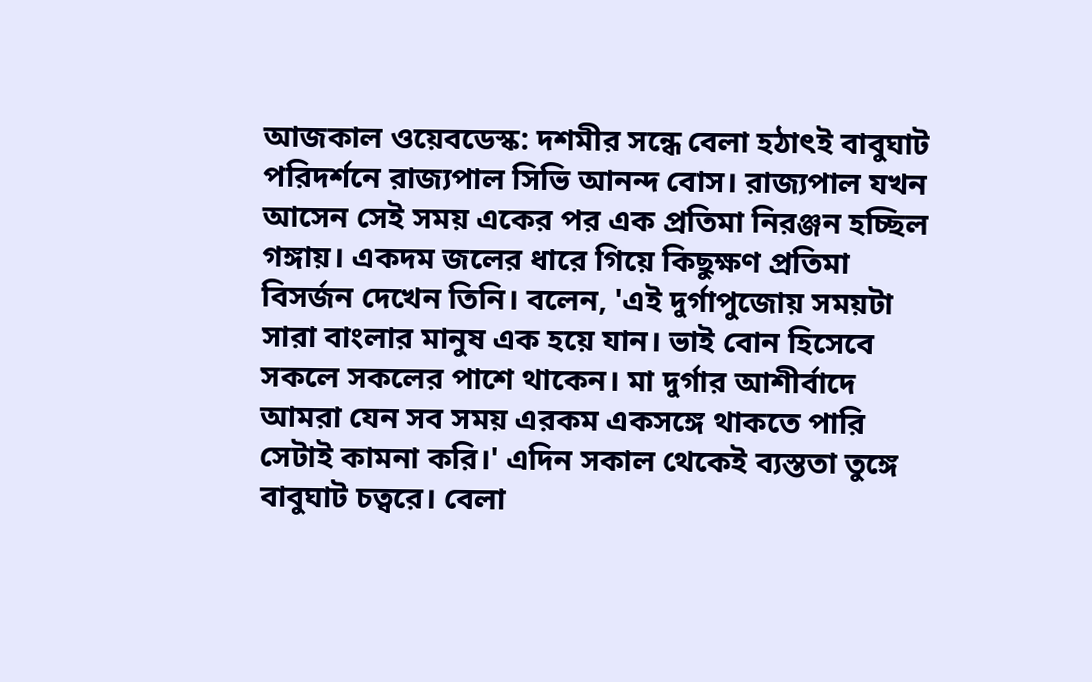আজকাল ওয়েবডেস্ক: দশমীর সন্ধে বেলা হঠাৎই বাবুঘাট পরিদর্শনে রাজ্যপাল সিভি আনন্দ বোস। রাজ্যপাল যখন আসেন সেই সময় একের পর এক প্রতিমা নিরঞ্জন হচ্ছিল গঙ্গায়। একদম জলের ধারে গিয়ে কিছুক্ষণ প্রতিমা বিসর্জন দেখেন তিনি। বলেন, 'এই দুর্গাপুজোয় সময়টা সারা বাংলার মানুষ এক হয়ে যান। ভাই বোন হিসেবে সকলে সকলের পাশে থাকেন। মা দুর্গার আশীর্বাদে আমরা যেন সব সময় এরকম একসঙ্গে থাকতে পারি সেটাই কামনা করি।' এদিন সকাল থেকেই ব্যস্ততা তুঙ্গে বাবুঘাট চত্বরে। বেলা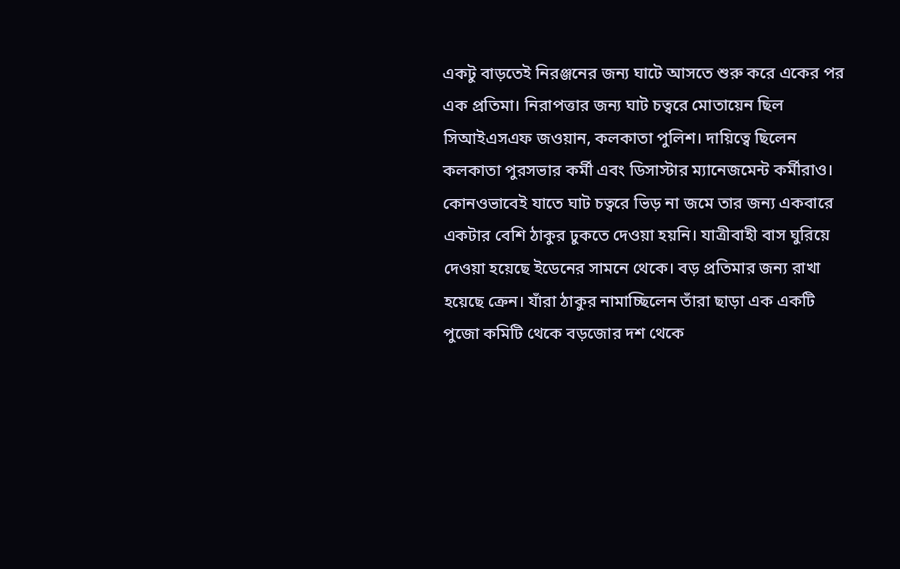একটু বাড়তেই নিরঞ্জনের জন্য ঘাটে আসতে শুরু করে একের পর এক প্রতিমা। নিরাপত্তার জন্য ঘাট চত্বরে মোতায়েন ছিল সিআইএসএফ জওয়ান, কলকাতা পুলিশ। দায়িত্বে ছিলেন কলকাতা পুরসভার কর্মী এবং ডিসাস্টার ম্যানেজমেন্ট কর্মীরাও। কোনওভাবেই যাতে ঘাট চত্বরে ভিড় না জমে তার জন্য একবারে একটার বেশি ঠাকুর ঢুকতে দেওয়া হয়নি। যাত্রীবাহী বাস ঘুরিয়ে দেওয়া হয়েছে ইডেনের সামনে থেকে। বড় প্রতিমার জন্য রাখা হয়েছে ক্রেন। যাঁরা ঠাকুর নামাচ্ছিলেন তাঁরা ছাড়া এক একটি পুজো কমিটি থেকে বড়জোর দশ থেকে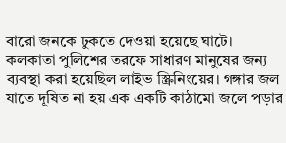বারো জনকে ঢুকতে দেওয়া হয়েছে ঘাটে। কলকাতা পুলিশের তরফে সাধারণ মানুষের জন্য ব্যবস্থা করা হয়েছিল লাইভ স্ক্রিনিংয়ের। গঙ্গার জল যাতে দূষিত না হয় এক একটি কাঠামো জলে পড়ার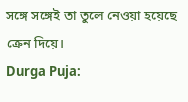সঙ্গে সঙ্গেই তা তুলে নেওয়া হয়েছে ক্রেন দিয়ে।
Durga Puja: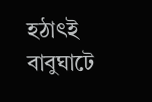হঠাৎই বাবুঘাটে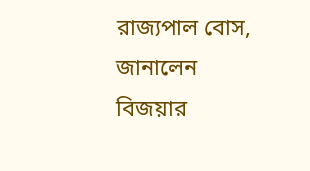রাজ্যপাল বোস, জানালেন বিজয়ার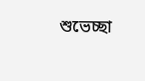শুভেচ্ছা